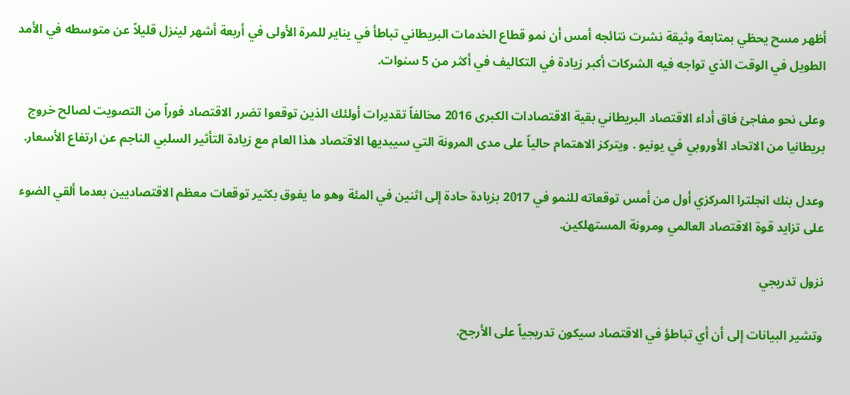أظهر مسح يحظي بمتابعة وثيقة نشرت نتائجه أمس أن نمو قطاع الخدمات البريطاني تباطأ في يناير للمرة الأولى في أربعة أشهر لينزل قليلاً عن متوسطه في الأمد الطويل في الوقت الذي تواجه فيه الشركات أكبر زيادة في التكاليف في أكثر من 5 سنوات.

وعلى نحو مفاجئ فاق أداء الاقتصاد البريطاني بقية الاقتصادات الكبرى 2016 مخالفاً تقديرات أولئك الذين توقعوا تضرر الاقتصاد فوراً من التصويت لصالح خروج بريطانيا من الاتحاد الأوروبي في يونيو . ويتركز الاهتمام حالياً على مدى المرونة التي سيبديها الاقتصاد هذا العام مع زيادة التأثير السلبي الناجم عن ارتفاع الأسعار.

وعدل بنك انجلترا المركزي أول من أمس توقعاته للنمو في 2017 بزيادة حادة إلى اثنين في المئة وهو ما يفوق بكثير توقعات معظم الاقتصاديين بعدما ألقي الضوء على تزايد قوة الاقتصاد العالمي ومرونة المستهلكين.

نزول تدريجي

وتشير البيانات إلى أن أي تباطؤ في الاقتصاد سيكون تدريجياً على الأرجح.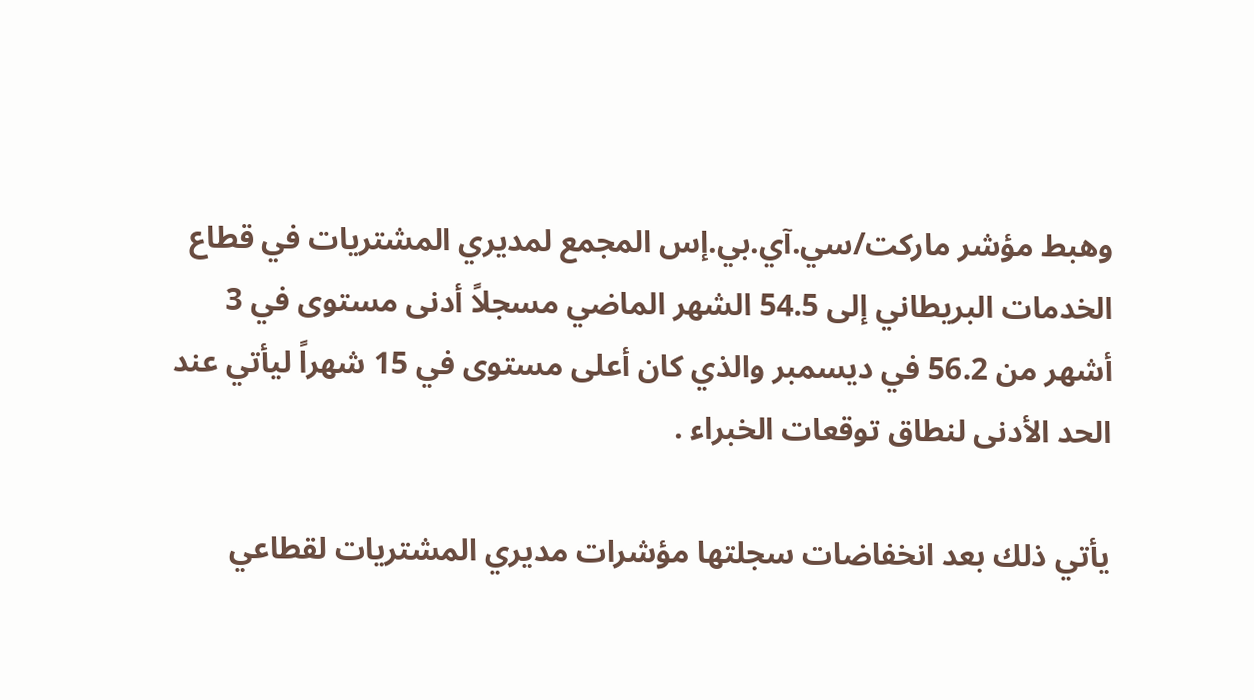وهبط مؤشر ماركت/سي.آي.بي.إس المجمع لمديري المشتريات في قطاع الخدمات البريطاني إلى 54.5 الشهر الماضي مسجلاً أدنى مستوى في 3 أشهر من 56.2 في ديسمبر والذي كان أعلى مستوى في 15 شهراً ليأتي عند الحد الأدنى لنطاق توقعات الخبراء .

يأتي ذلك بعد انخفاضات سجلتها مؤشرات مديري المشتريات لقطاعي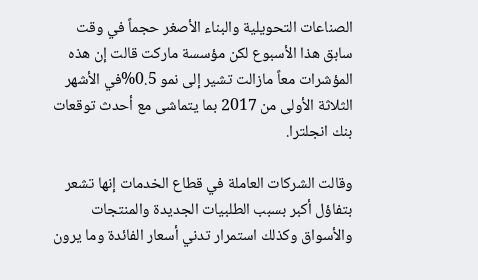الصناعات التحويلية والبناء الأصغر حجماً في وقت سابق هذا الأسبوع لكن مؤسسة ماركت قالت إن هذه المؤشرات معاً مازالت تشير إلى نمو 0.5%في الأشهر الثلاثة الأولى من 2017 بما يتماشى مع أحدث توقعات بنك انجلترا.

وقالت الشركات العاملة في قطاع الخدمات إنها تشعر بتفاؤل أكبر بسبب الطلبيات الجديدة والمنتجات والأسواق وكذلك استمرار تدني أسعار الفائدة وما يرون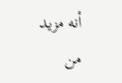أنه مزيد من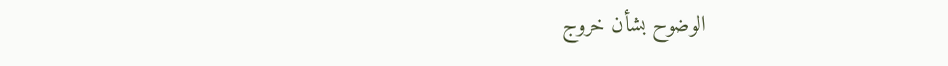الوضوح بشأن خروج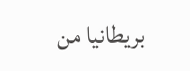بريطانيا من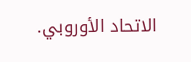الاتحاد الأوروبي.